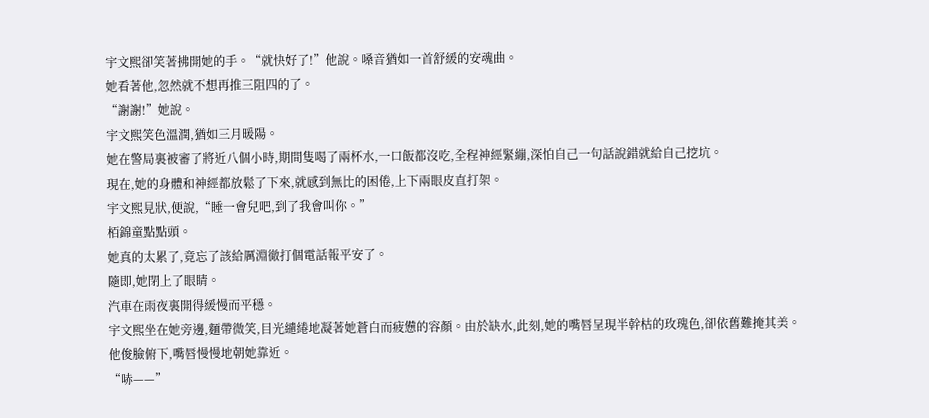宇文熙卻笑著拂開她的手。“就快好了!”他說。嗓音猶如一首舒緩的安魂曲。
她看著他,忽然就不想再推三阻四的了。
“謝謝!”她說。
宇文熙笑色溫潤,猶如三月暖陽。
她在警局裏被審了將近八個小時,期間隻喝了兩杯水,一口飯都沒吃,全程神經緊繃,深怕自己一句話說錯就給自己挖坑。
現在,她的身體和神經都放鬆了下來,就感到無比的困倦,上下兩眼皮直打架。
宇文熙見狀,便說,“睡一會兒吧,到了我會叫你。”
栢錦童點點頭。
她真的太累了,竟忘了該給厲淵徹打個電話報平安了。
隨即,她閉上了眼睛。
汽車在雨夜裏開得緩慢而平穩。
宇文熙坐在她旁邊,麵帶微笑,目光繾綣地凝著她蒼白而疲憊的容顏。由於缺水,此刻,她的嘴唇呈現半幹枯的玫瑰色,卻依舊難掩其美。
他俊臉俯下,嘴唇慢慢地朝她靠近。
“哧——”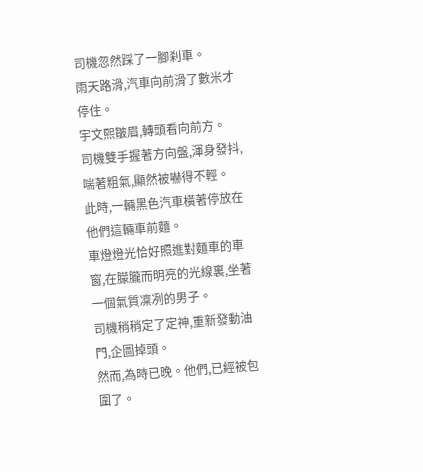司機忽然踩了一腳刹車。
雨天路滑,汽車向前滑了數米才停住。
宇文熙皺眉,轉頭看向前方。
司機雙手握著方向盤,渾身發抖,喘著粗氣,顯然被嚇得不輕。
此時,一輛黑色汽車橫著停放在他們這輛車前麵。
車燈燈光恰好照進對麵車的車窗,在朦朧而明亮的光線裏,坐著一個氣質凜冽的男子。
司機稍稍定了定神,重新發動油門,企圖掉頭。
然而,為時已晚。他們,已經被包圍了。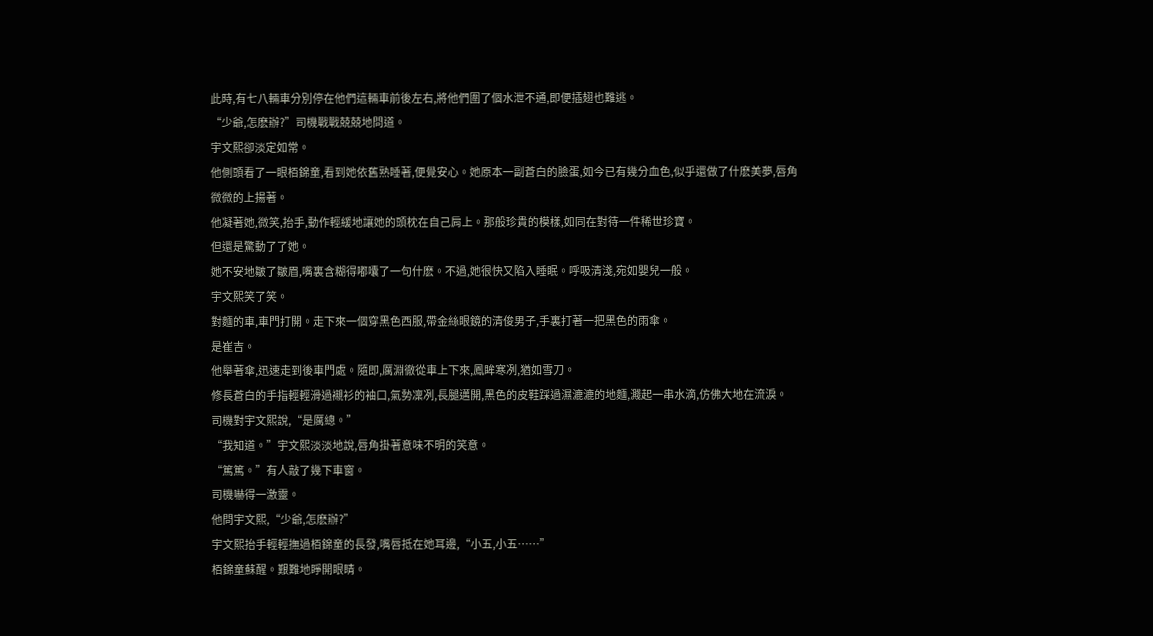此時,有七八輛車分別停在他們這輛車前後左右,將他們圍了個水泄不通,即便插翅也難逃。
“少爺,怎麽辦?”司機戰戰兢兢地問道。
宇文熙卻淡定如常。
他側頭看了一眼栢錦童,看到她依舊熟睡著,便覺安心。她原本一副蒼白的臉蛋,如今已有幾分血色,似乎還做了什麽美夢,唇角微微的上揚著。
他凝著她,微笑,抬手,動作輕緩地讓她的頭枕在自己肩上。那般珍貴的模樣,如同在對待一件稀世珍寶。
但還是驚動了了她。
她不安地皺了皺眉,嘴裏含糊得嘟囔了一句什麽。不過,她很快又陷入睡眠。呼吸清淺,宛如嬰兒一般。
宇文熙笑了笑。
對麵的車,車門打開。走下來一個穿黑色西服,帶金絲眼鏡的清俊男子,手裏打著一把黑色的雨傘。
是崔吉。
他舉著傘,迅速走到後車門處。隨即,厲淵徹從車上下來,鳳眸寒冽,猶如雪刀。
修長蒼白的手指輕輕滑過襯衫的袖口,氣勢凜冽,長腿邁開,黑色的皮鞋踩過濕漉漉的地麵,濺起一串水滴,仿佛大地在流淚。
司機對宇文熙說,“是厲總。”
“我知道。”宇文熙淡淡地說,唇角掛著意味不明的笑意。
“篤篤。”有人敲了幾下車窗。
司機嚇得一激靈。
他問宇文熙,“少爺,怎麽辦?”
宇文熙抬手輕輕撫過栢錦童的長發,嘴唇抵在她耳邊,“小五,小五……”
栢錦童蘇醒。艱難地睜開眼睛。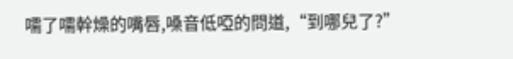嚅了嚅幹燥的嘴唇,嗓音低啞的問道,“到哪兒了?”